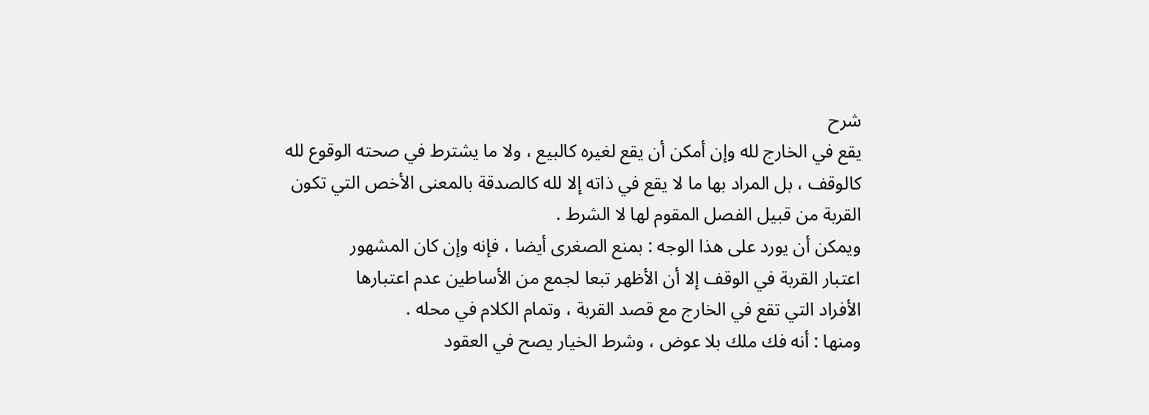شرح
يقع في الخارج لله وإن أمكن أن يقع لغيره كالبيع ، ولا ما يشترط في صحته الوقوع لله
كالوقف ، بل المراد بها ما لا يقع في ذاته إلا لله كالصدقة بالمعنى الأخص التي تكون
القربة من قبيل الفصل المقوم لها لا الشرط .
ويمكن أن يورد على هذا الوجه : بمنع الصغرى أيضا ، فإنه وإن كان المشهور
اعتبار القربة في الوقف إلا أن الأظهر تبعا لجمع من الأساطين عدم اعتبارها
الأفراد التي تقع في الخارج مع قصد القربة ، وتمام الكلام في محله .
ومنها : أنه فك ملك بلا عوض ، وشرط الخيار يصح في العقود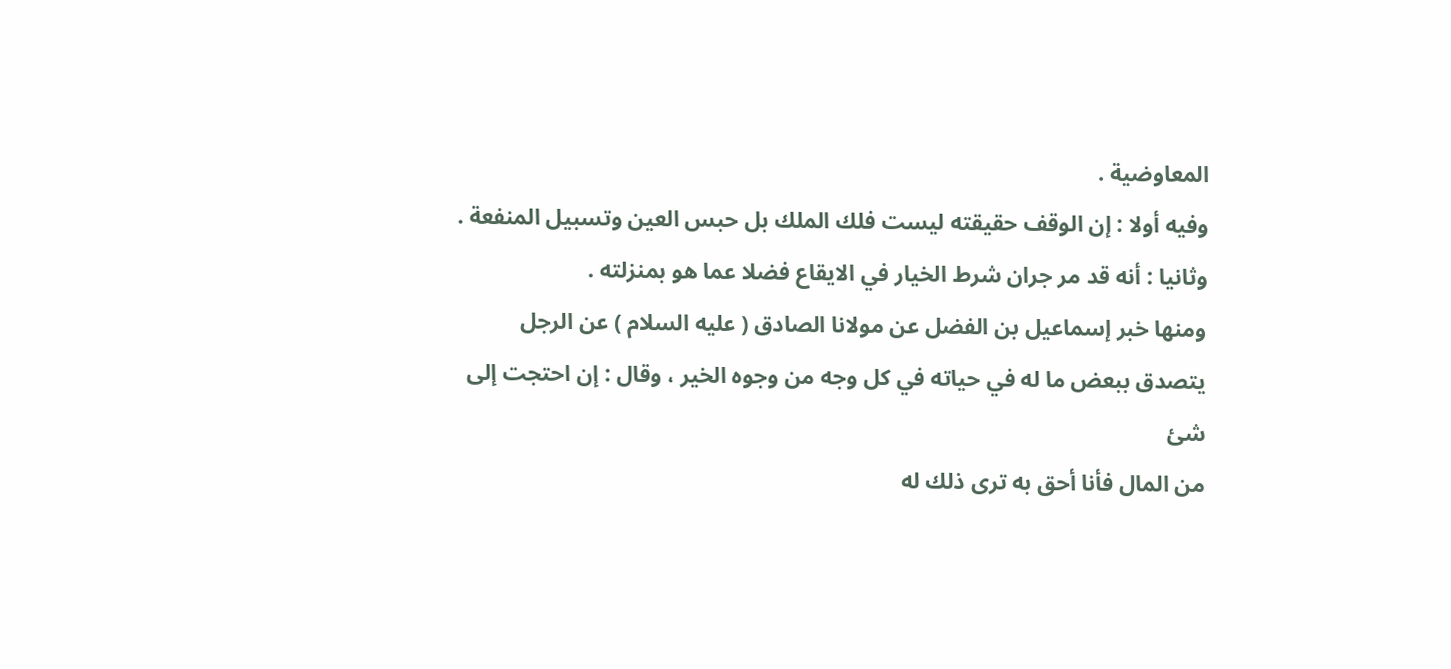المعاوضية .
وفيه أولا : إن الوقف حقيقته ليست فلك الملك بل حبس العين وتسبيل المنفعة .
وثانيا : أنه قد مر جران شرط الخيار في الايقاع فضلا عما هو بمنزلته .
ومنها خبر إسماعيل بن الفضل عن مولانا الصادق ( عليه السلام ) عن الرجل
يتصدق ببعض ما له في حياته في كل وجه من وجوه الخير ، وقال : إن احتجت إلى شئ
من المال فأنا أحق به ترى ذلك له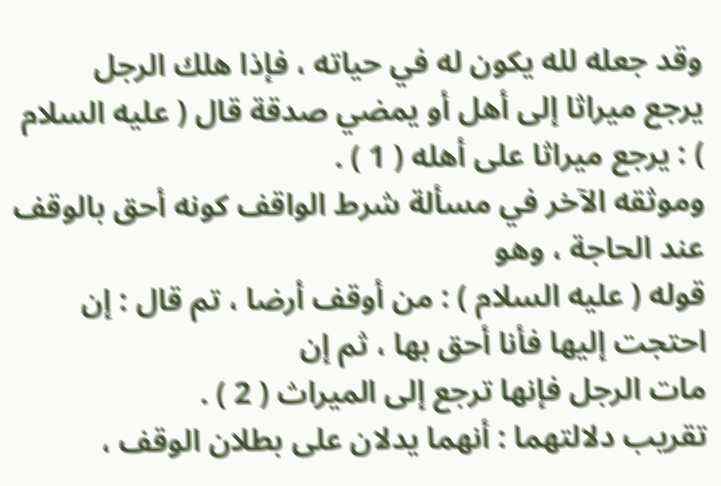وقد جعله لله يكون له في حياته ، فإذا هلك الرجل
يرجع ميراثا إلى أهل أو يمضي صدقة قال ( عليه السلام ) : يرجع ميراثا على أهله ( 1 ) .
وموثقه الآخر في مسألة شرط الواقف كونه أحق بالوقف عند الحاجة ، وهو
قوله ( عليه السلام ) : من أوقف أرضا ، تم قال : إن احتجت إليها فأنا أحق بها ، ثم إن
مات الرجل فإنها ترجع إلى الميراث ( 2 ) .
تقريب دلالتهما : أنهما يدلان على بطلان الوقف ،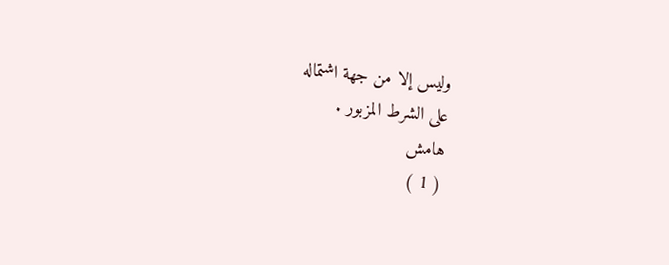وليس إلا من جهة اشتماله
على الشرط المزبور .
هامش
( 1 )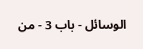الوسائل - باب 3 - من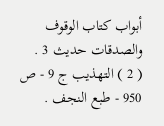أبواب كتاب الوقوف والصدقات حديث 3 .
( 2 ) التهذيب ج 9 - ص 950 - طبع النجف .